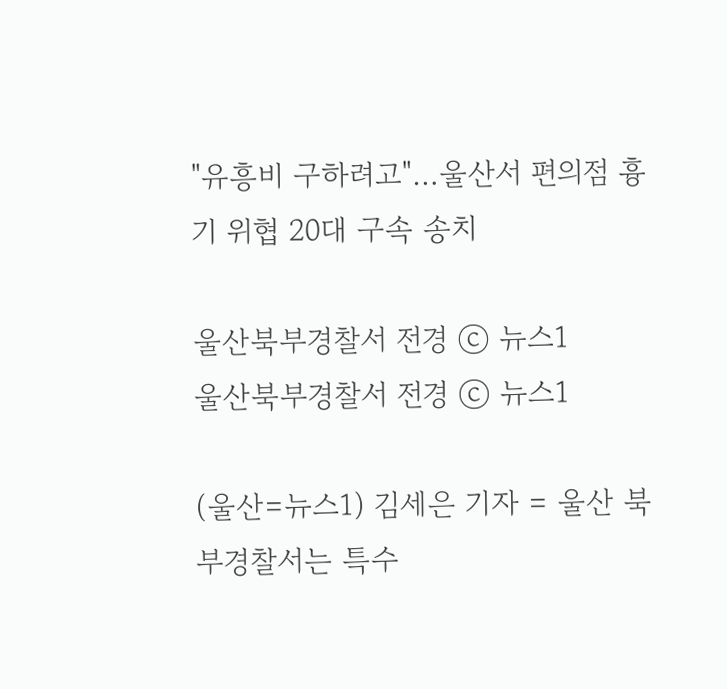"유흥비 구하려고"…울산서 편의점 흉기 위협 20대 구속 송치

울산북부경찰서 전경 ⓒ 뉴스1
울산북부경찰서 전경 ⓒ 뉴스1

(울산=뉴스1) 김세은 기자 = 울산 북부경찰서는 특수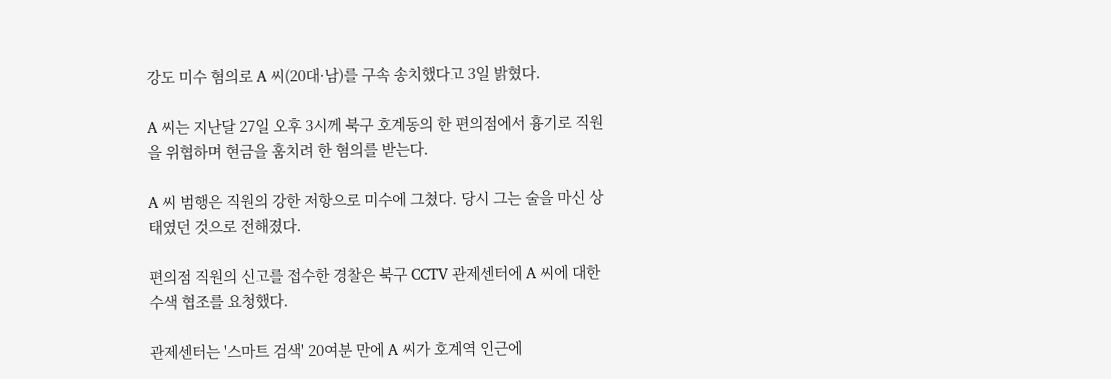강도 미수 혐의로 A 씨(20대·남)를 구속 송치했다고 3일 밝혔다.

A 씨는 지난달 27일 오후 3시께 북구 호계동의 한 편의점에서 흉기로 직원을 위협하며 현금을 훔치려 한 혐의를 받는다.

A 씨 범행은 직원의 강한 저항으로 미수에 그쳤다. 당시 그는 술을 마신 상태였던 것으로 전해졌다.

편의점 직원의 신고를 접수한 경찰은 북구 CCTV 관제센터에 A 씨에 대한 수색 협조를 요청했다.

관제센터는 '스마트 검색' 20여분 만에 A 씨가 호계역 인근에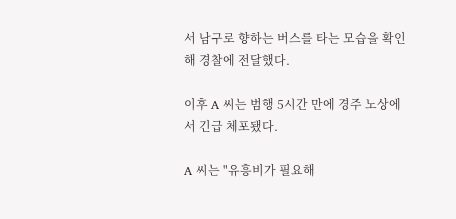서 남구로 향하는 버스를 타는 모습을 확인해 경찰에 전달했다.

이후 A 씨는 범행 5시간 만에 경주 노상에서 긴급 체포됐다.

A 씨는 "유흥비가 필요해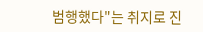범행했다"는 취지로 진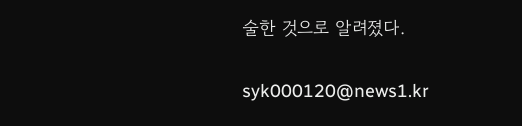술한 것으로 알려졌다.

syk000120@news1.kr